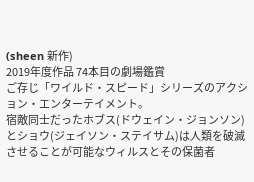(sheen 新作)
2019年度作品 74本目の劇場鑑賞
ご存じ「ワイルド・スピード」シリーズのアクション・エンターテイメント。
宿敵同士だったホブス(ドウェイン・ジョンソン)とショウ(ジェイソン・ステイサム)は人類を破滅させることが可能なウィルスとその保菌者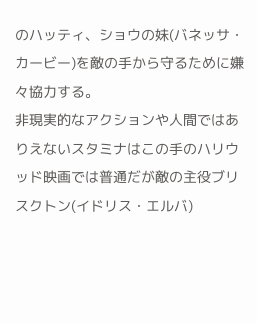のハッティ、ショウの妹(バネッサ・カービー)を敵の手から守るために嫌々協力する。
非現実的なアクションや人間ではありえないスタミナはこの手のハリウッド映画では普通だが敵の主役ブリスクトン(イドリス・エルバ)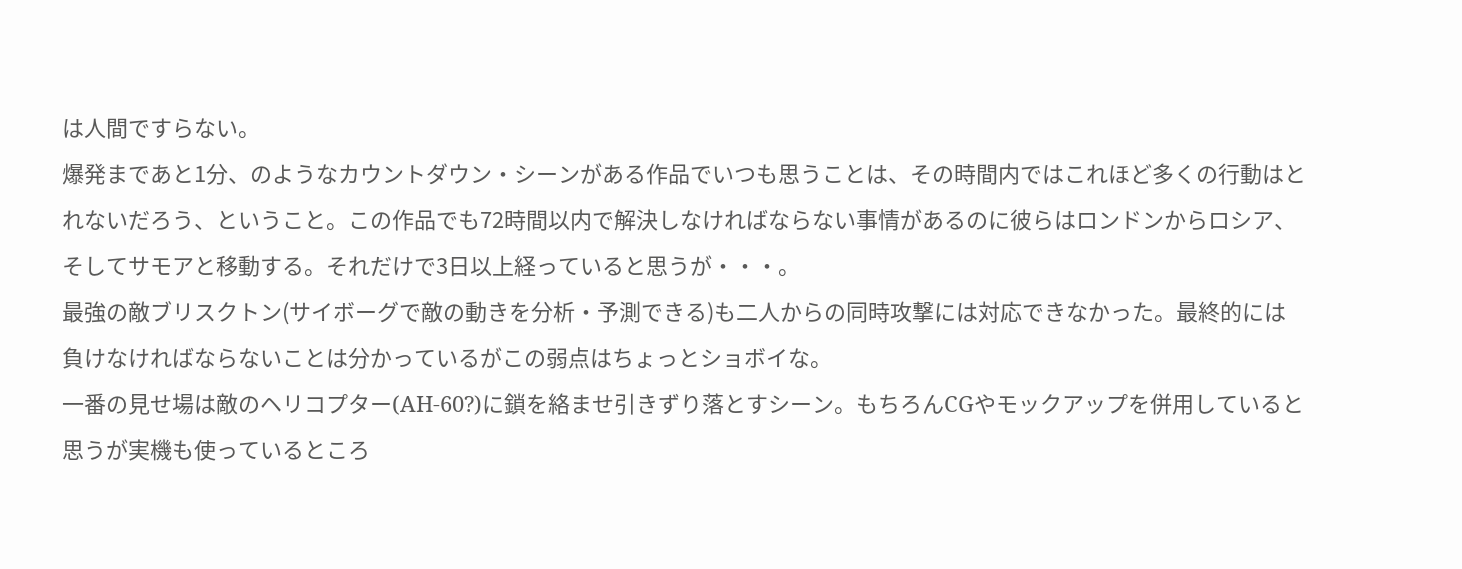は人間ですらない。
爆発まであと1分、のようなカウントダウン・シーンがある作品でいつも思うことは、その時間内ではこれほど多くの行動はとれないだろう、ということ。この作品でも72時間以内で解決しなければならない事情があるのに彼らはロンドンからロシア、そしてサモアと移動する。それだけで3日以上経っていると思うが・・・。
最強の敵ブリスクトン(サイボーグで敵の動きを分析・予測できる)も二人からの同時攻撃には対応できなかった。最終的には負けなければならないことは分かっているがこの弱点はちょっとショボイな。
一番の見せ場は敵のヘリコプター(AH-60?)に鎖を絡ませ引きずり落とすシーン。もちろんCGやモックアップを併用していると思うが実機も使っているところ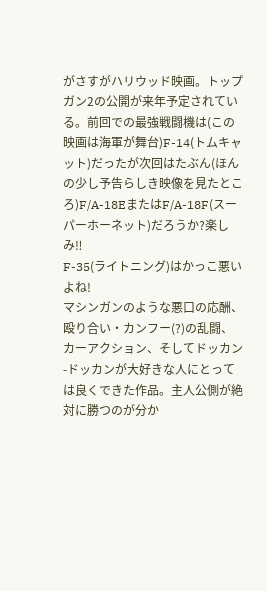がさすがハリウッド映画。トップガン2の公開が来年予定されている。前回での最強戦闘機は(この映画は海軍が舞台)F-14(トムキャット)だったが次回はたぶん(ほんの少し予告らしき映像を見たところ)F/A-18EまたはF/A-18F(スーパーホーネット)だろうか?楽しみ‼
F-35(ライトニング)はかっこ悪いよね!
マシンガンのような悪口の応酬、殴り合い・カンフー(?)の乱闘、カーアクション、そしてドッカン-ドッカンが大好きな人にとっては良くできた作品。主人公側が絶対に勝つのが分か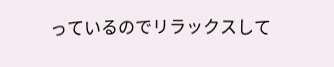っているのでリラックスして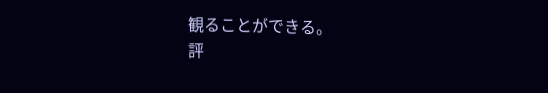観ることができる。
評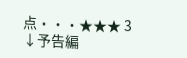点・・・★★★ 3
↓予告編